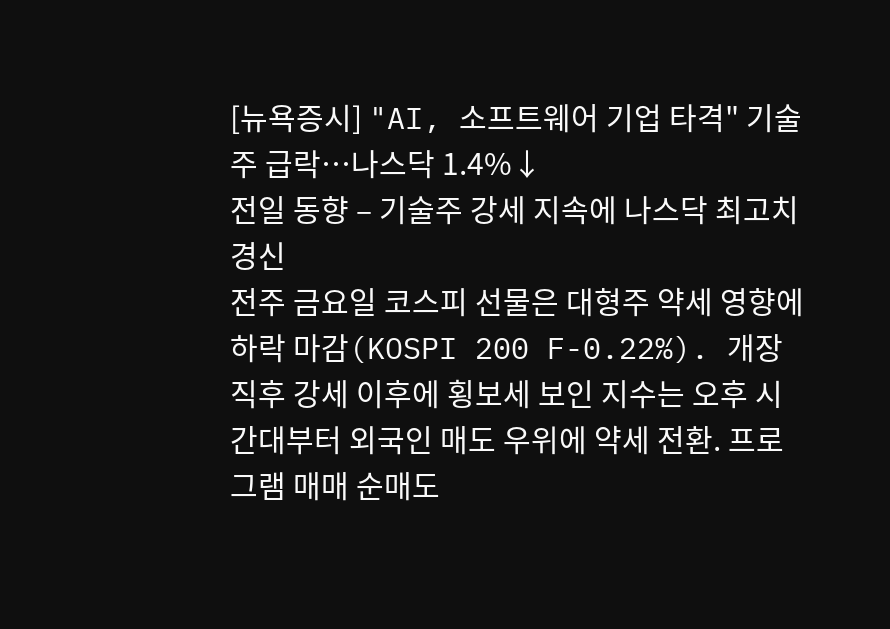[뉴욕증시] "AI, 소프트웨어 기업 타격" 기술주 급락…나스닥 1.4%↓
전일 동향 – 기술주 강세 지속에 나스닥 최고치 경신
전주 금요일 코스피 선물은 대형주 약세 영향에 하락 마감(KOSPI 200 F-0.22%). 개장 직후 강세 이후에 횡보세 보인 지수는 오후 시간대부터 외국인 매도 우위에 약세 전환. 프로그램 매매 순매도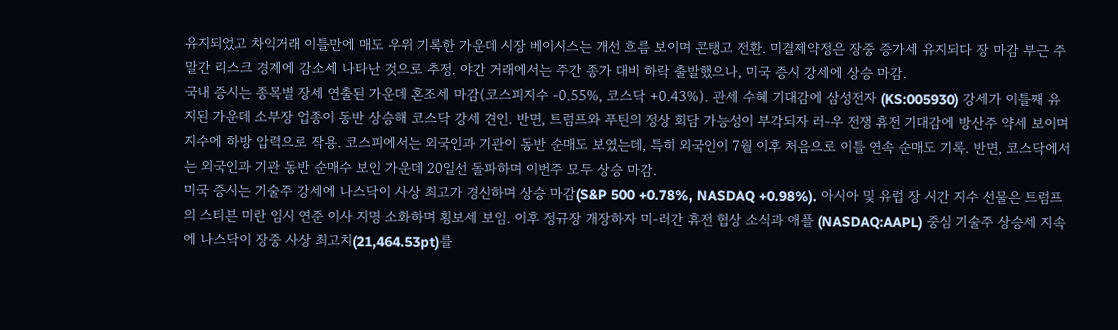유지되었고 차익거래 이틀만에 매도 우위 기록한 가운데 시장 베이시스는 개선 흐름 보이며 콘탱고 전환. 미결제약정은 장중 증가세 유지되다 장 마감 부근 주말간 리스크 경계에 감소세 나타난 것으로 추정. 야간 거래에서는 주간 종가 대비 하락 출발했으나, 미국 증시 강세에 상승 마감.
국내 증시는 종목별 장세 연출된 가운데 혼조세 마감(코스피지수 -0.55%, 코스닥 +0.43%). 관세 수혜 기대감에 삼성전자 (KS:005930) 강세가 이틀째 유지된 가운데 소부장 업종이 동반 상승해 코스닥 강세 견인. 반면, 트럼프와 푸틴의 정상 회담 가능성이 부각되자 러-우 전쟁 휴전 기대감에 방산주 약세 보이며 지수에 하방 압력으로 작용. 코스피에서는 외국인과 기관이 동반 순매도 보였는데, 특히 외국인이 7월 이후 처음으로 이틀 연속 순매도 기록. 반면, 코스닥에서는 외국인과 기관 동반 순매수 보인 가운데 20일선 돌파하며 이번주 모두 상승 마감.
미국 증시는 기술주 강세에 나스닥이 사상 최고가 경신하며 상승 마감(S&P 500 +0.78%, NASDAQ +0.98%). 아시아 및 유럽 장 시간 지수 선물은 트럼프의 스티븐 미란 임시 연준 이사 지명 소화하며 횡보세 보임. 이후 정규장 개장하자 미-러간 휴전 협상 소식과 애플 (NASDAQ:AAPL) 중심 기술주 상승세 지속에 나스닥이 장중 사상 최고치(21,464.53pt)를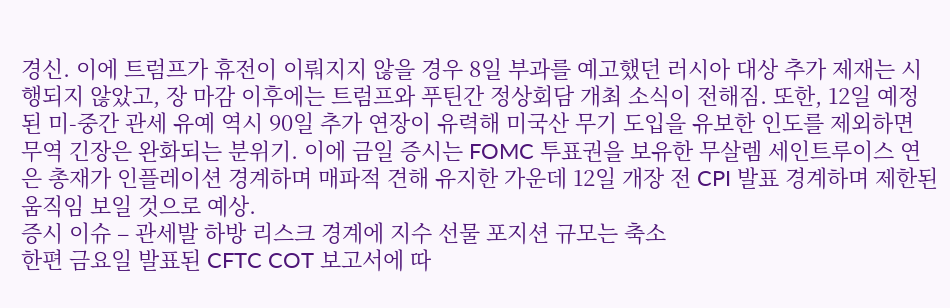경신. 이에 트럼프가 휴전이 이뤄지지 않을 경우 8일 부과를 예고했던 러시아 대상 추가 제재는 시행되지 않았고, 장 마감 이후에는 트럼프와 푸틴간 정상회담 개최 소식이 전해짐. 또한, 12일 예정된 미-중간 관세 유예 역시 90일 추가 연장이 유력해 미국산 무기 도입을 유보한 인도를 제외하면 무역 긴장은 완화되는 분위기. 이에 금일 증시는 FOMC 투표권을 보유한 무살렘 세인트루이스 연은 총재가 인플레이션 경계하며 매파적 견해 유지한 가운데 12일 개장 전 CPI 발표 경계하며 제한된 움직임 보일 것으로 예상.
증시 이슈 – 관세발 하방 리스크 경계에 지수 선물 포지션 규모는 축소
한편 금요일 발표된 CFTC COT 보고서에 따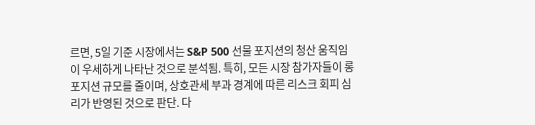르면, 5일 기준 시장에서는 S&P 500 선물 포지션의 청산 움직임이 우세하게 나타난 것으로 분석됨. 특히, 모든 시장 참가자들이 롱포지션 규모를 줄이며, 상호관세 부과 경계에 따른 리스크 회피 심리가 반영된 것으로 판단. 다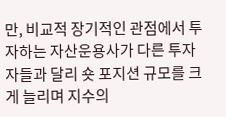만, 비교적 장기적인 관점에서 투자하는 자산운용사가 다른 투자자들과 달리 숏 포지션 규모를 크게 늘리며 지수의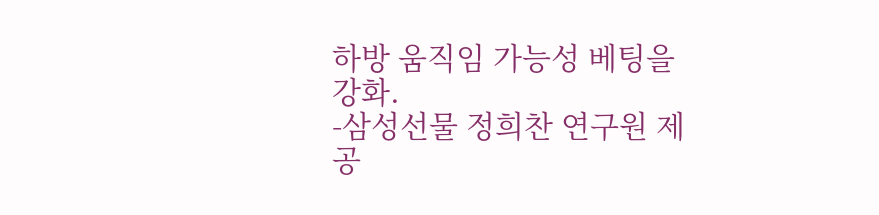하방 움직임 가능성 베팅을 강화.
-삼성선물 정희찬 연구원 제공